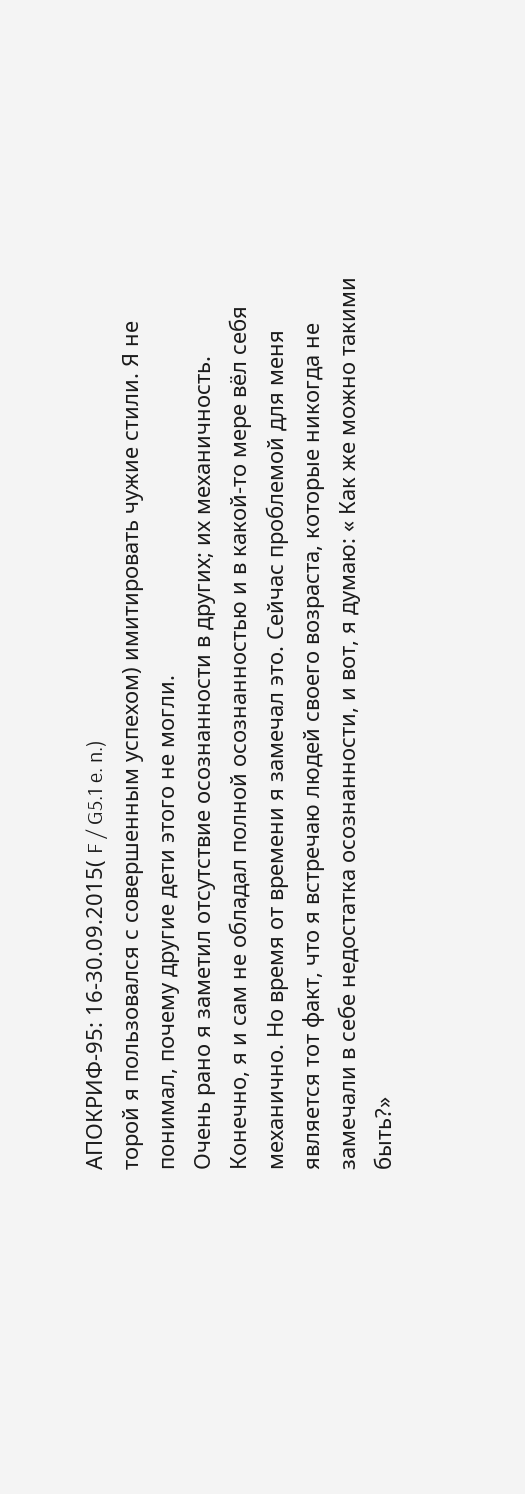АПОКРИФ-95: 16-30.09.2015( F / G5.1 e. n.)
торой я пользовался с совершенным успехом) имитировать чужие стили. Я не понимал, почему другие дети этого не могли.
Очень рано я заметил отсутствие осознанности в других; их механичность. Конечно, я и сам не обладал полной осознанностью и в какой-то мере вёл себя механично. Но время от времени я замечал это. Сейчас проблемой для меня является тот факт, что я встречаю людей своего возраста, которые никогда не замечали в себе недостатка осознанности, и вот, я думаю: « Как же можно такими быть?»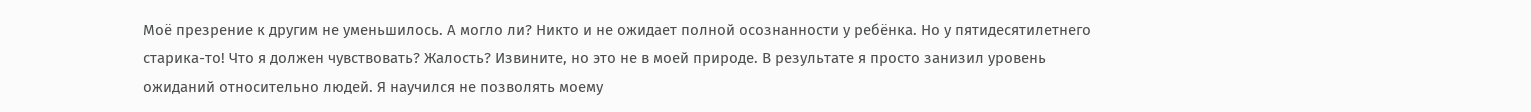Моё презрение к другим не уменьшилось. А могло ли? Никто и не ожидает полной осознанности у ребёнка. Но у пятидесятилетнего старика-то! Что я должен чувствовать? Жалость? Извините, но это не в моей природе. В результате я просто занизил уровень ожиданий относительно людей. Я научился не позволять моему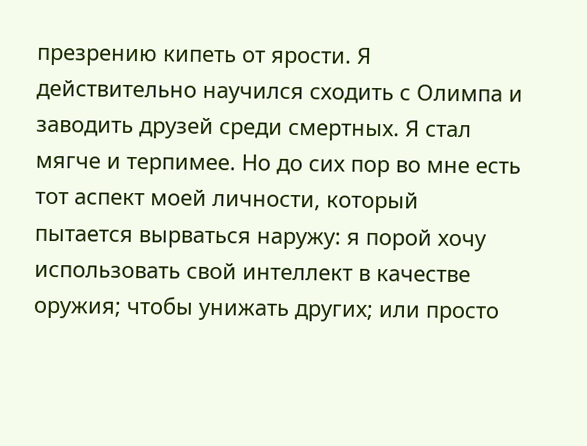презрению кипеть от ярости. Я действительно научился сходить с Олимпа и заводить друзей среди смертных. Я стал мягче и терпимее. Но до сих пор во мне есть тот аспект моей личности, который пытается вырваться наружу: я порой хочу использовать свой интеллект в качестве оружия; чтобы унижать других; или просто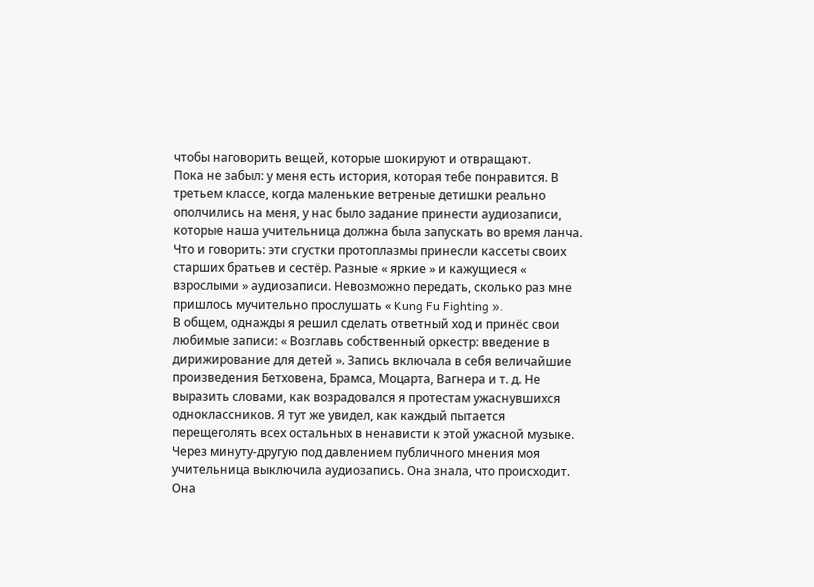чтобы наговорить вещей, которые шокируют и отвращают.
Пока не забыл: у меня есть история, которая тебе понравится. В третьем классе, когда маленькие ветреные детишки реально ополчились на меня, у нас было задание принести аудиозаписи, которые наша учительница должна была запускать во время ланча. Что и говорить: эти сгустки протоплазмы принесли кассеты своих старших братьев и сестёр. Разные « яркие » и кажущиеся « взрослыми » аудиозаписи. Невозможно передать, сколько раз мне пришлось мучительно прослушать « Kung Fu Fighting ».
В общем, однажды я решил сделать ответный ход и принёс свои любимые записи: « Возглавь собственный оркестр: введение в дирижирование для детей ». Запись включала в себя величайшие произведения Бетховена, Брамса, Моцарта, Вагнера и т. д. Не выразить словами, как возрадовался я протестам ужаснувшихся одноклассников. Я тут же увидел, как каждый пытается перещеголять всех остальных в ненависти к этой ужасной музыке. Через минуту-другую под давлением публичного мнения моя учительница выключила аудиозапись. Она знала, что происходит. Она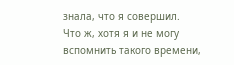знала, что я совершил.
Что ж, хотя я и не могу вспомнить такого времени,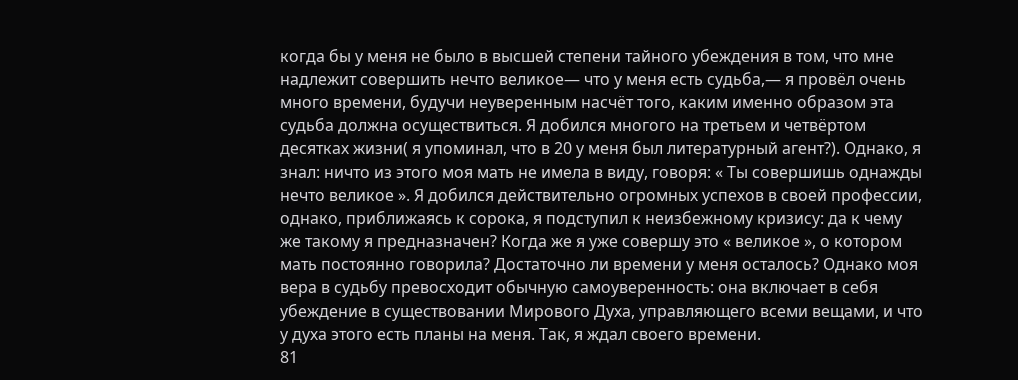когда бы у меня не было в высшей степени тайного убеждения в том, что мне надлежит совершить нечто великое— что у меня есть судьба,— я провёл очень много времени, будучи неуверенным насчёт того, каким именно образом эта судьба должна осуществиться. Я добился многого на третьем и четвёртом десятках жизни( я упоминал, что в 20 у меня был литературный агент?). Однако, я знал: ничто из этого моя мать не имела в виду, говоря: « Ты совершишь однажды нечто великое ». Я добился действительно огромных успехов в своей профессии, однако, приближаясь к сорока, я подступил к неизбежному кризису: да к чему же такому я предназначен? Когда же я уже совершу это « великое », о котором мать постоянно говорила? Достаточно ли времени у меня осталось? Однако моя вера в судьбу превосходит обычную самоуверенность: она включает в себя убеждение в существовании Мирового Духа, управляющего всеми вещами, и что у духа этого есть планы на меня. Так, я ждал своего времени.
81